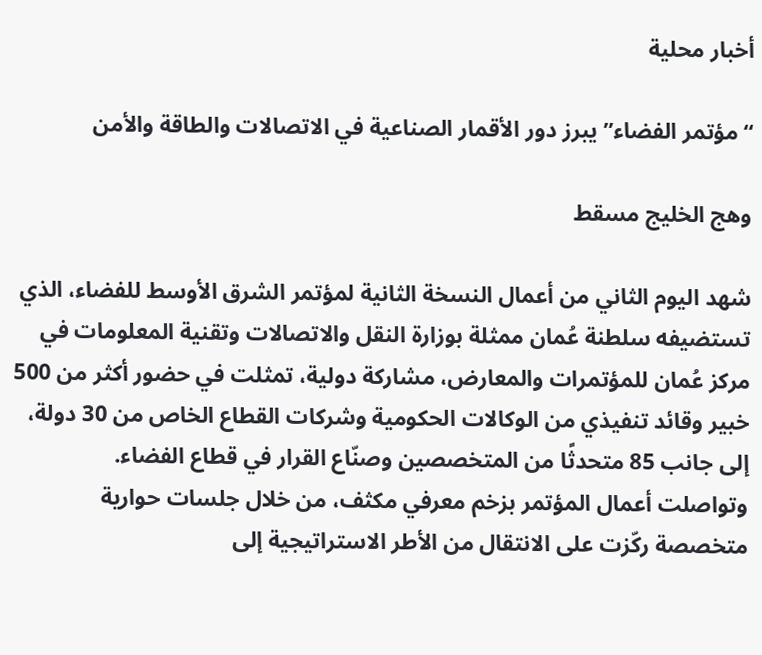أخبار محلية

“مؤتمر الفضاء” يبرز دور الأقمار الصناعية في الاتصالات والطاقة والأمن

وهج الخليج مسقط

شهد اليوم الثاني من أعمال النسخة الثانية لمؤتمر الشرق الأوسط للفضاء، الذي تستضيفه سلطنة عُمان ممثلة بوزارة النقل والاتصالات وتقنية المعلومات في مركز عُمان للمؤتمرات والمعارض، مشاركة دولية، تمثلت في حضور أكثر من 500 خبير وقائد تنفيذي من الوكالات الحكومية وشركات القطاع الخاص من 30 دولة، إلى جانب 85 متحدثًا من المتخصصين وصنّاع القرار في قطاع الفضاء.
وتواصلت أعمال المؤتمر بزخم معرفي مكثف، من خلال جلسات حوارية متخصصة ركّزت على الانتقال من الأطر الاستراتيجية إلى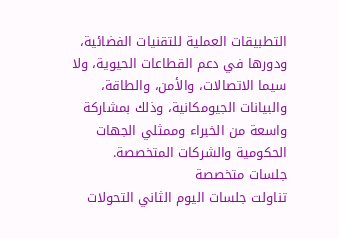التطبيقات العملية للتقنيات الفضائية، ودورها في دعم القطاعات الحيوية، ولا سيما الاتصالات، والأمن، والطاقة، والبيانات الجيومكانية، وذلك بمشاركة واسعة من الخبراء وممثلي الجهات الحكومية والشركات المتخصصة.
جلسات متخصصة
تناولت جلسات اليوم الثاني التحولات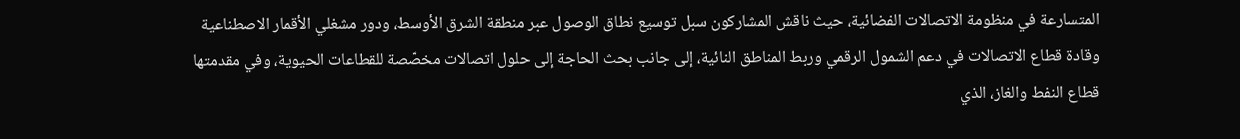المتسارعة في منظومة الاتصالات الفضائية، حيث ناقش المشاركون سبل توسيع نطاق الوصول عبر منطقة الشرق الأوسط، ودور مشغلي الأقمار الاصطناعية وقادة قطاع الاتصالات في دعم الشمول الرقمي وربط المناطق النائية، إلى جانب بحث الحاجة إلى حلول اتصالات مخصّصة للقطاعات الحيوية، وفي مقدمتها قطاع النفط والغاز، الذي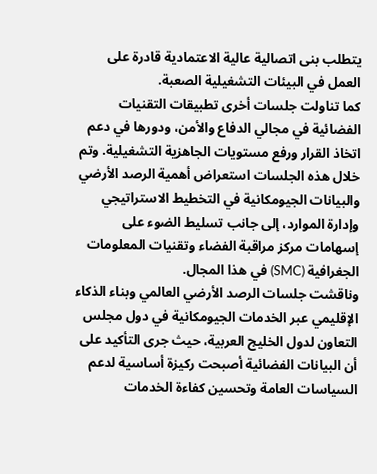يتطلب بنى اتصالية عالية الاعتمادية قادرة على العمل في البيئات التشغيلية الصعبة.
كما تناولت جلسات أخرى تطبيقات التقنيات الفضائية في مجالي الدفاع والأمن، ودورها في دعم اتخاذ القرار ورفع مستويات الجاهزية التشغيلية. وتم خلال هذه الجلسات استعراض أهمية الرصد الأرضي والبيانات الجيومكانية في التخطيط الاستراتيجي وإدارة الموارد، إلى جانب تسليط الضوء على إسهامات مركز مراقبة الفضاء وتقنيات المعلومات الجغرافية (SMC) في هذا المجال.
وناقشت جلسات الرصد الأرضي العالمي وبناء الذكاء الإقليمي عبر الخدمات الجيومكانية في دول مجلس التعاون لدول الخليج العربية، حيث جرى التأكيد على أن البيانات الفضائية أصبحت ركيزة أساسية لدعم السياسات العامة وتحسين كفاءة الخدمات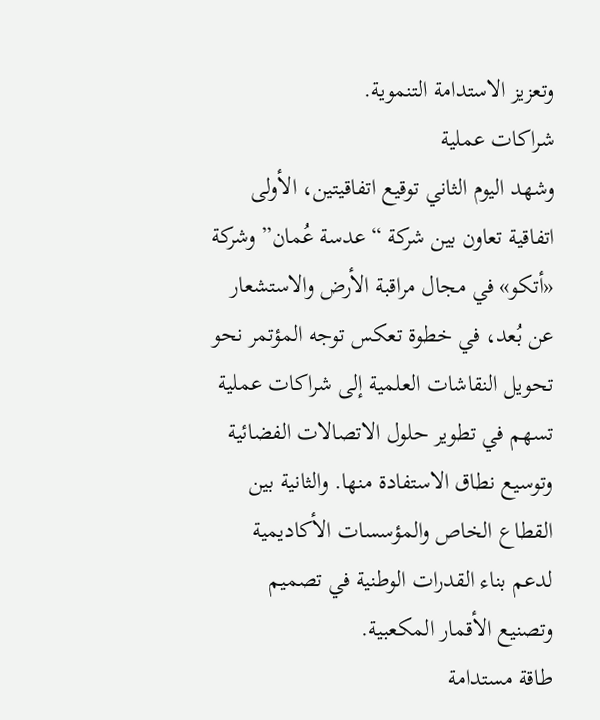وتعزيز الاستدامة التنموية.
شراكات عملية
وشهد اليوم الثاني توقيع اتفاقيتين، الأولى اتفاقية تعاون بين شركة “عدسة عُمان” وشركة «أتكو» في مجال مراقبة الأرض والاستشعار عن بُعد، في خطوة تعكس توجه المؤتمر نحو تحويل النقاشات العلمية إلى شراكات عملية تسهم في تطوير حلول الاتصالات الفضائية وتوسيع نطاق الاستفادة منها. والثانية بين القطاع الخاص والمؤسسات الأكاديمية لدعم بناء القدرات الوطنية في تصميم وتصنيع الأقمار المكعبية.
طاقة مستدامة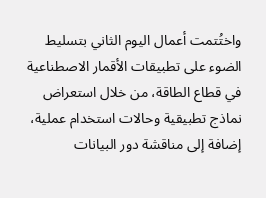واختُتمت أعمال اليوم الثاني بتسليط الضوء على تطبيقات الأقمار الاصطناعية في قطاع الطاقة، من خلال استعراض نماذج تطبيقية وحالات استخدام عملية، إضافة إلى مناقشة دور البيانات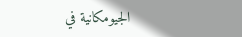الجيومكانية في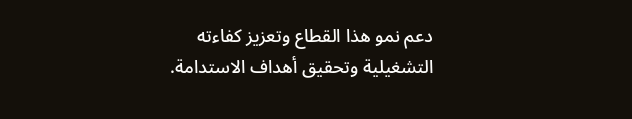دعم نمو هذا القطاع وتعزيز كفاءته التشغيلية وتحقيق أهداف الاستدامة.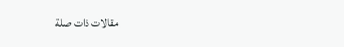مقالات ذات صلة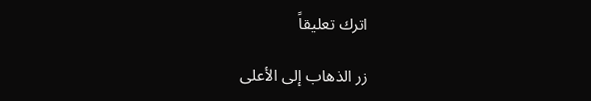اترك تعليقاً

زر الذهاب إلى الأعلى